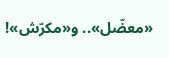«معضّل».. و«مكرّش»!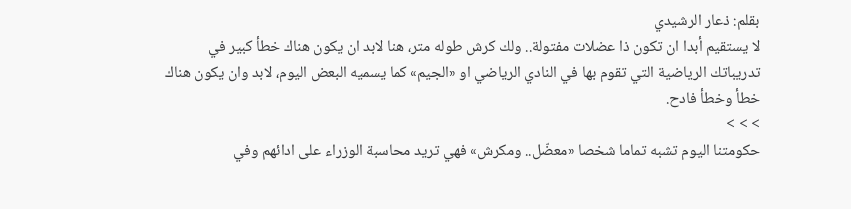بقلم: ذعار الرشيدي
لا يستقيم أبدا ان تكون ذا عضلات مفتولة.. ولك كرش طوله متر، هنا لابد ان يكون هناك خطأ كبير في تدريباتك الرياضية التي تقوم بها في النادي الرياضي او «الجيم» كما يسميه البعض اليوم، لابد وان يكون هناك خطأ وخطأ فادح.
> > >
حكومتنا اليوم تشبه تماما شخصا «معضّل.. ومكرش» فهي تريد محاسبة الوزراء على ادائهم وفي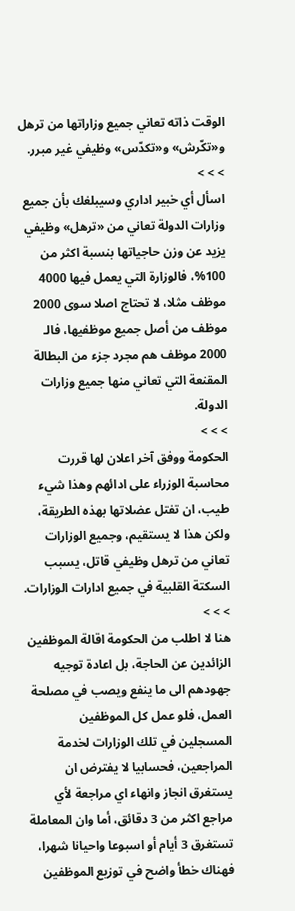الوقت ذاته تعاني جميع وزاراتها من ترهل و«تكّرش» و«تكدّس» وظيفي غير مبرر.
> > >
اسأل أي خبير اداري وسيبلغك بأن جميع وزارات الدولة تعاني من «ترهل» وظيفي يزيد عن وزن حاجياتها بنسبة اكثر من 100%، فالوزارة التي يعمل فيها 4000 موظف مثلا، لا تحتاج اصلا سوى 2000 موظف من أصل جميع موظفيها، فالـ 2000 موظف هم مجرد جزء من البطالة المقنعة التي تعاني منها جميع وزارات الدولة.
> > >
الحكومة ووفق آخر اعلان لها قررت محاسبة الوزراء على ادائهم وهذا شيء طيب، ان تفتل عضلاتها بهذه الطريقة، ولكن هذا لا يستقيم، وجميع الوزارات تعاني من ترهل وظيفي قاتل، يسبب السكتة القلبية في جميع ادارات الوزارات.
> > >
هنا لا اطلب من الحكومة اقالة الموظفين الزائدين عن الحاجة، بل اعادة توجيه جهودهم الى ما ينفع ويصب في مصلحة العمل، فلو عمل كل الموظفين المسجلين في تلك الوزارات لخدمة المراجعين، فحسابيا لا يفترض ان يستغرق انجاز وانهاء اي مراجعة لأي مراجع اكثر من 3 دقائق، أما وان المعاملة تستغرق 3 أيام أو اسبوعا واحيانا شهرا، فهناك خطأ واضح في توزيع الموظفين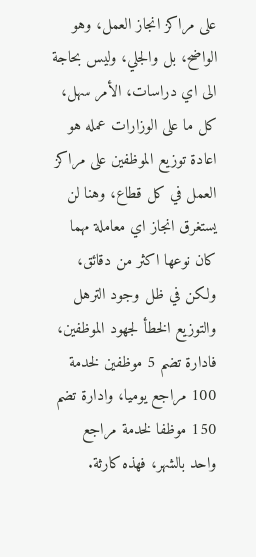على مراكز انجاز العمل، وهو الواضح، بل والجلي، وليس بحاجة الى اي دراسات، الأمر سهل، كل ما على الوزارات عمله هو اعادة توزيع الموظفين على مراكز العمل في كل قطاع، وهنا لن يستغرق انجاز اي معاملة مهما كان نوعها اكثر من دقائق، ولكن في ظل وجود الترهل والتوزيع الخطأ لجهود الموظفين، فادارة تضم 5 موظفين لخدمة 100 مراجع يوميا، وادارة تضم 150 موظفا لخدمة مراجع واحد بالشهر، فهذه كارثة.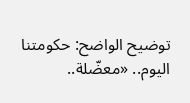توضيح الواضح: حكومتنا اليوم.. «معضّلة..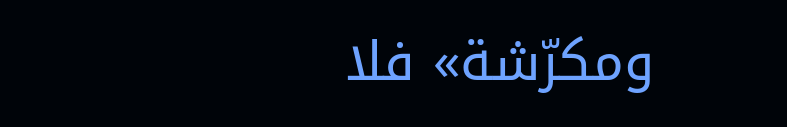ومكرّشة» فلا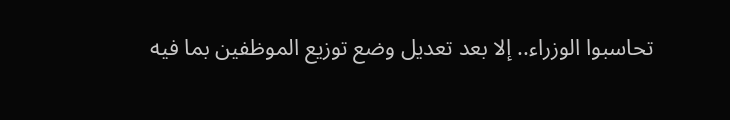تحاسبوا الوزراء.. إلا بعد تعديل وضع توزيع الموظفين بما فيه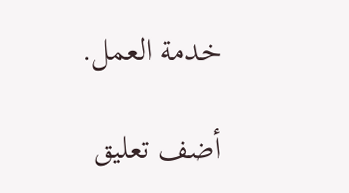خدمة العمل.

أضف تعليق